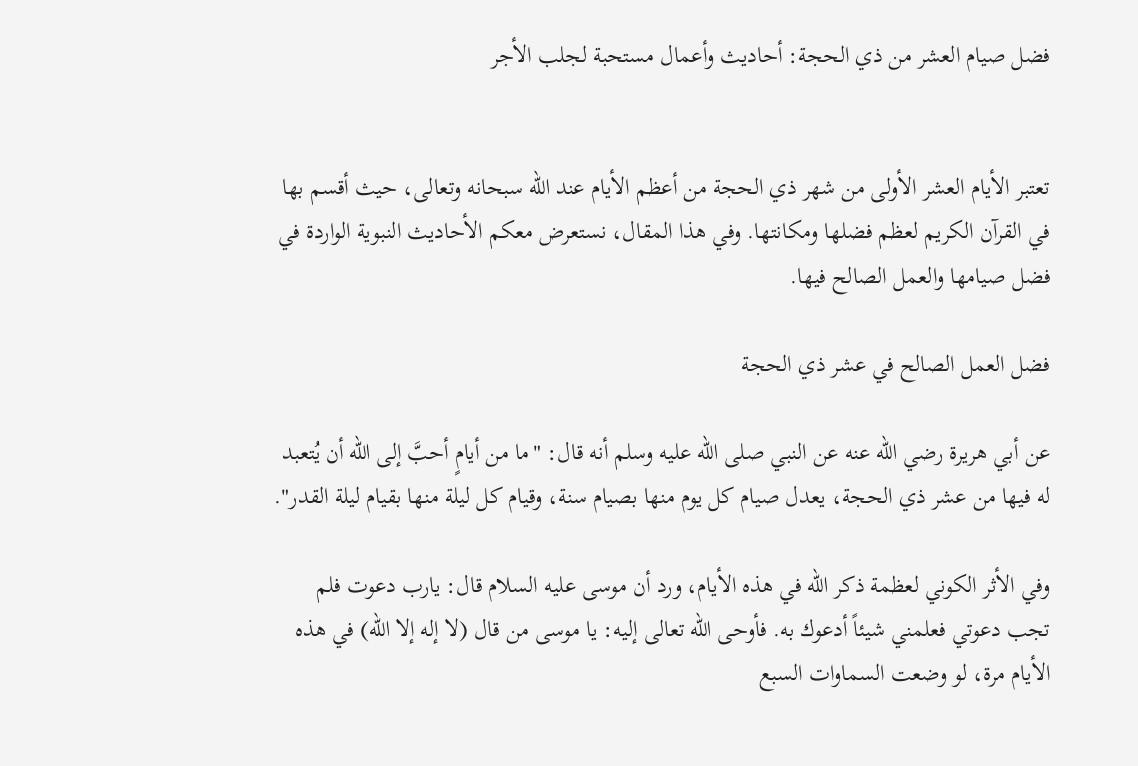فضل صيام العشر من ذي الحجة: أحاديث وأعمال مستحبة لجلب الأجر


تعتبر الأيام العشر الأولى من شهر ذي الحجة من أعظم الأيام عند الله سبحانه وتعالى، حيث أقسم بها في القرآن الكريم لعظم فضلها ومكانتها. وفي هذا المقال، نستعرض معكم الأحاديث النبوية الواردة في فضل صيامها والعمل الصالح فيها.

فضل العمل الصالح في عشر ذي الحجة

عن أبي هريرة رضي الله عنه عن النبي صلى الله عليه وسلم أنه قال: "ما من أيامٍ أحبَّ إلى الله أن يُتعبد له فيها من عشر ذي الحجة، يعدل صيام كل يوم منها بصيام سنة، وقيام كل ليلة منها بقيام ليلة القدر".

وفي الأثر الكوني لعظمة ذكر الله في هذه الأيام، ورد أن موسى عليه السلام قال: يارب دعوت فلم تجب دعوتي فعلمني شيئاً أدعوك به. فأوحى الله تعالى إليه: يا موسى من قال (لا إله إلا الله) في هذه الأيام مرة، لو وضعت السماوات السبع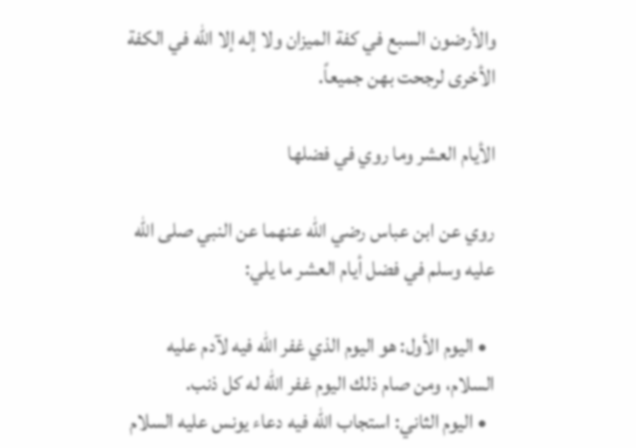والأرضون السبع في كفة الميزان ولا إله إلا الله في الكفة الأخرى لرجحت بهن جميعاً.

الأيام العشر وما روي في فضلها

روي عن ابن عباس رضي الله عنهما عن النبي صلى الله عليه وسلم في فضل أيام العشر ما يلي:

  • اليوم الأول: هو اليوم الذي غفر الله فيه لآدم عليه السلام، ومن صام ذلك اليوم غفر الله له كل ذنب.
  • اليوم الثاني: استجاب الله فيه دعاء يونس عليه السلام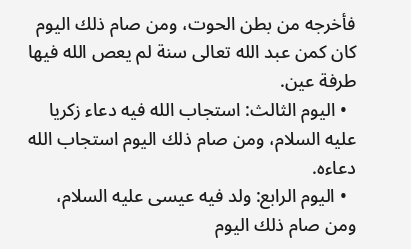فأخرجه من بطن الحوت، ومن صام ذلك اليوم كان كمن عبد الله تعالى سنة لم يعص الله فيها طرفة عين.
  • اليوم الثالث: استجاب الله فيه دعاء زكريا عليه السلام، ومن صام ذلك اليوم استجاب الله دعاءه.
  • اليوم الرابع: ولد فيه عيسى عليه السلام، ومن صام ذلك اليوم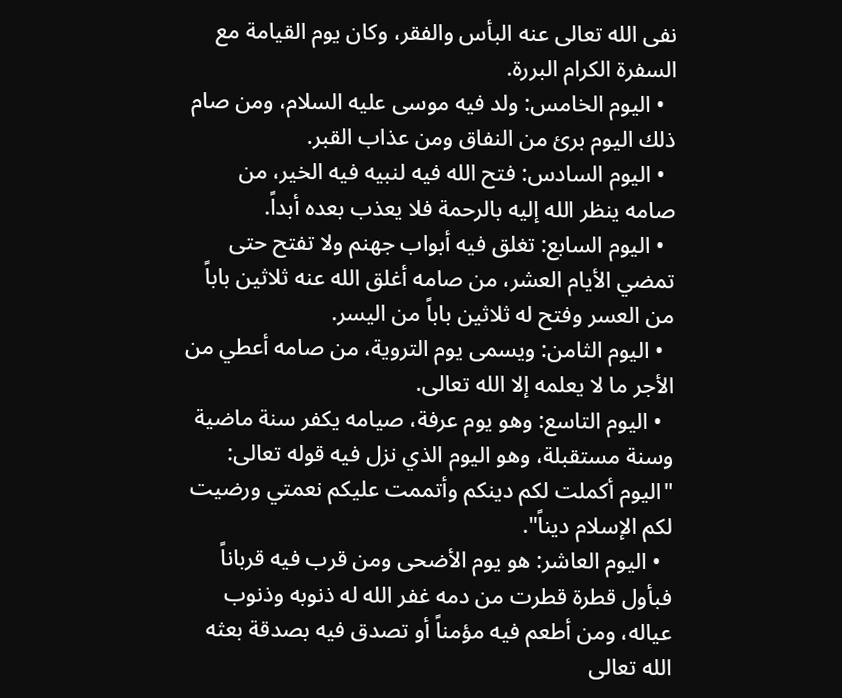نفى الله تعالى عنه البأس والفقر، وكان يوم القيامة مع السفرة الكرام البررة.
  • اليوم الخامس: ولد فيه موسى عليه السلام، ومن صام ذلك اليوم برئ من النفاق ومن عذاب القبر.
  • اليوم السادس: فتح الله فيه لنبيه فيه الخير، من صامه ينظر الله إليه بالرحمة فلا يعذب بعده أبداً.
  • اليوم السابع: تغلق فيه أبواب جهنم ولا تفتح حتى تمضي الأيام العشر، من صامه أغلق الله عنه ثلاثين باباً من العسر وفتح له ثلاثين باباً من اليسر.
  • اليوم الثامن: ويسمى يوم التروية، من صامه أعطي من الأجر ما لا يعلمه إلا الله تعالى.
  • اليوم التاسع: وهو يوم عرفة، صيامه يكفر سنة ماضية وسنة مستقبلة، وهو اليوم الذي نزل فيه قوله تعالى: "اليوم أكملت لكم دينكم وأتممت عليكم نعمتي ورضيت لكم الإسلام ديناً".
  • اليوم العاشر: هو يوم الأضحى ومن قرب فيه قرباناً فبأول قطرة قطرت من دمه غفر الله له ذنوبه وذنوب عياله، ومن أطعم فيه مؤمناً أو تصدق فيه بصدقة بعثه الله تعالى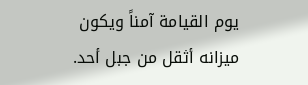يوم القيامة آمناً ويكون ميزانه أثقل من جبل أحد.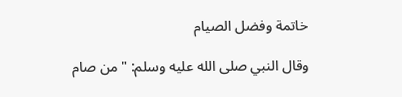خاتمة وفضل الصيام

وقال النبي صلى الله عليه وسلم: "من صام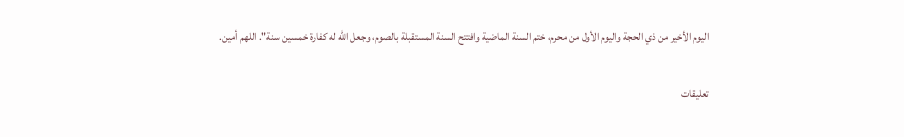اليوم الأخير من ذي الحجة واليوم الأول من محرم، ختم السنة الماضية وافتتح السنة المستقبلة بالصوم، وجعل الله له كفارة خمسين سنة". اللهم أمين.

تعليقات